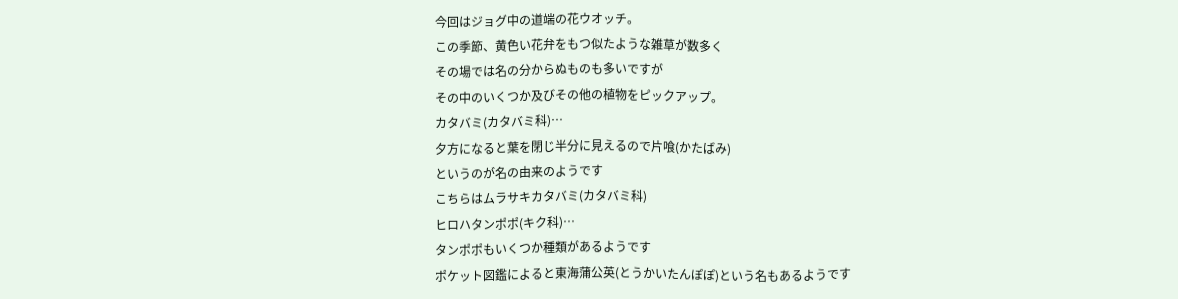今回はジョグ中の道端の花ウオッチ。
この季節、黄色い花弁をもつ似たような雑草が数多く
その場では名の分からぬものも多いですが
その中のいくつか及びその他の植物をピックアップ。
カタバミ(カタバミ科)…
夕方になると葉を閉じ半分に見えるので片喰(かたばみ)
というのが名の由来のようです
こちらはムラサキカタバミ(カタバミ科)
ヒロハタンポポ(キク科)…
タンポポもいくつか種類があるようです
ポケット図鑑によると東海蒲公英(とうかいたんぽぽ)という名もあるようです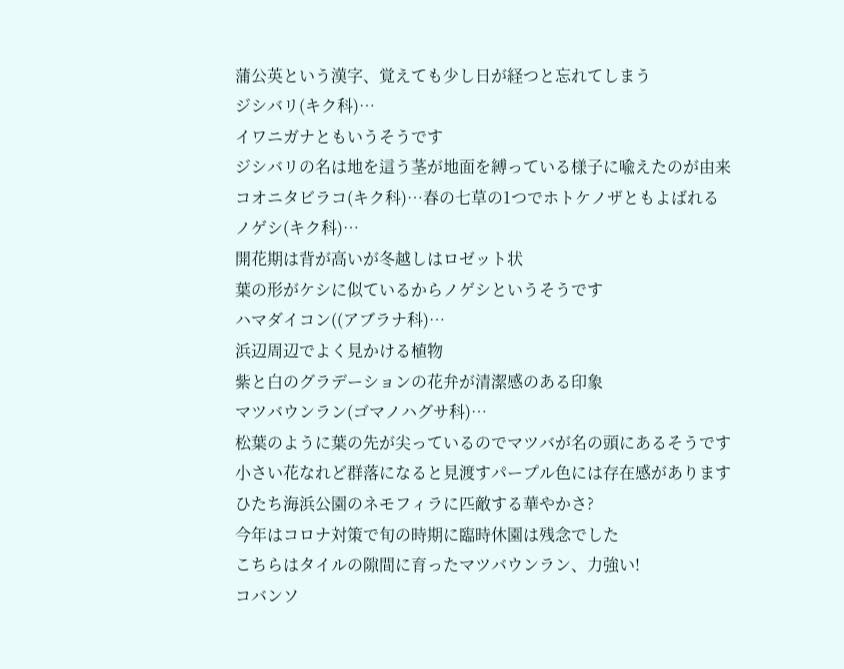蒲公英という漢字、覚えても少し日が経つと忘れてしまう
ジシバリ(キク科)…
イワニガナともいうそうです
ジシバリの名は地を這う茎が地面を縛っている様子に喩えたのが由来
コオニタビラコ(キク科)…春の七草の1つでホトケノザともよばれる
ノゲシ(キク科)…
開花期は背が高いが冬越しはロゼット状
葉の形がケシに似ているからノゲシというそうです
ハマダイコン((アブラナ科)…
浜辺周辺でよく見かける植物
紫と白のグラデーションの花弁が清潔感のある印象
マツバウンラン(ゴマノハグサ科)…
松葉のように葉の先が尖っているのでマツバが名の頭にあるそうです
小さい花なれど群落になると見渡すパープル色には存在感があります
ひたち海浜公園のネモフィラに匹敵する華やかさ?
今年はコロナ対策で旬の時期に臨時休園は残念でした
こちらはタイルの隙間に育ったマツバウンラン、力強い!
コバンソ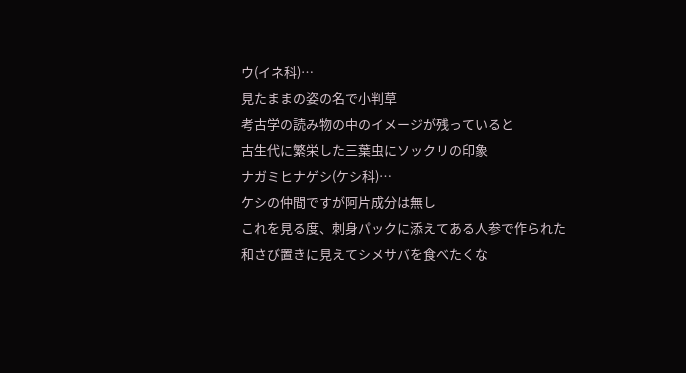ウ(イネ科)…
見たままの姿の名で小判草
考古学の読み物の中のイメージが残っていると
古生代に繁栄した三葉虫にソックリの印象
ナガミヒナゲシ(ケシ科)…
ケシの仲間ですが阿片成分は無し
これを見る度、刺身パックに添えてある人参で作られた
和さび置きに見えてシメサバを食べたくな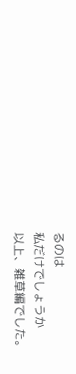るのは
私だけでしょうか
以上、雑草編でした。